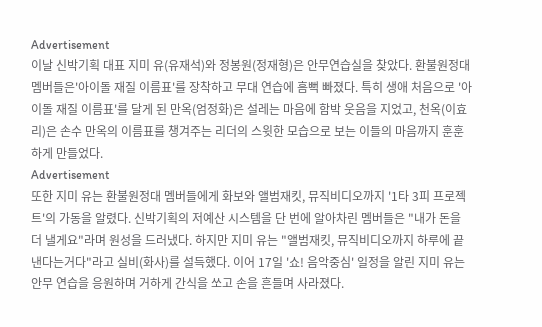Advertisement
이날 신박기획 대표 지미 유(유재석)와 정봉원(정재형)은 안무연습실을 찾았다. 환불원정대 멤버들은'아이돌 재질 이름표'를 장착하고 무대 연습에 흠뻑 빠졌다. 특히 생애 처음으로 '아이돌 재질 이름표'를 달게 된 만옥(엄정화)은 설레는 마음에 함박 웃음을 지었고, 천옥(이효리)은 손수 만옥의 이름표를 챙겨주는 리더의 스윗한 모습으로 보는 이들의 마음까지 훈훈하게 만들었다.
Advertisement
또한 지미 유는 환불원정대 멤버들에게 화보와 앨범재킷, 뮤직비디오까지 '1타 3피 프로젝트'의 가동을 알렸다. 신박기획의 저예산 시스템을 단 번에 알아차린 멤버들은 "내가 돈을 더 낼게요"라며 원성을 드러냈다. 하지만 지미 유는 "앨범재킷, 뮤직비디오까지 하루에 끝낸다는거다"라고 실비(화사)를 설득했다. 이어 17일 '쇼! 음악중심' 일정을 알린 지미 유는 안무 연습을 응원하며 거하게 간식을 쏘고 손을 흔들며 사라졌다.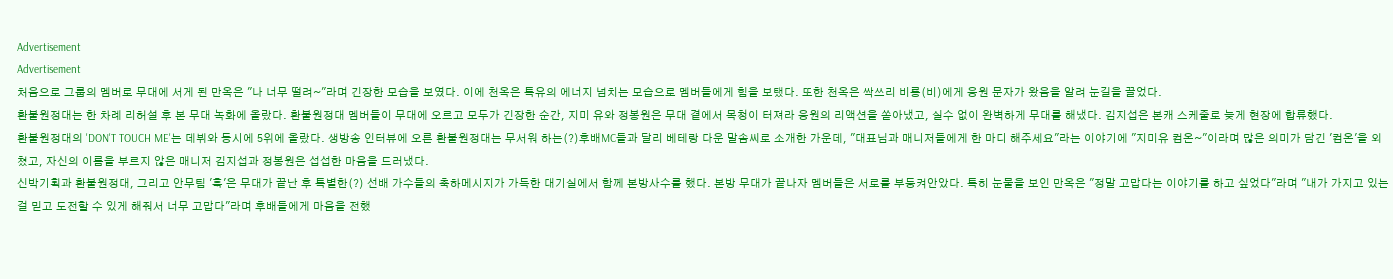Advertisement
Advertisement
처음으로 그룹의 멤버로 무대에 서게 된 만옥은 "나 너무 떨려~"라며 긴장한 모습을 보였다. 이에 천옥은 특유의 에너지 넘치는 모습으로 멤버들에게 힘을 보탰다. 또한 천옥은 싹쓰리 비룡(비)에게 응원 문자가 왔음을 알려 눈길을 끌었다.
환불원정대는 한 차례 리허설 후 본 무대 녹화에 올랐다. 환불원정대 멤버들이 무대에 오르고 모두가 긴장한 순간, 지미 유와 정봉원은 무대 곁에서 목청이 터져라 응원의 리액션을 쏟아냈고, 실수 없이 완벽하게 무대를 해냈다. 김지섭은 본캐 스케줄로 늦게 현장에 합류했다.
환불원정대의 'DON'T TOUCH ME'는 데뷔와 동시에 5위에 올랐다. 생방송 인터뷰에 오른 환불원정대는 무서워 하는(?)후배MC들과 달리 베테랑 다운 말솜씨로 소개한 가운데, "대표님과 매니저들에게 한 마디 해주세요"라는 이야기에 "지미유 컴온~"이라며 많은 의미가 담긴 '컴온'을 외쳤고, 자신의 이름을 부르지 않은 매니저 김지섭과 정봉원은 섭섭한 마음을 드러냈다.
신박기획과 환불원정대, 그리고 안무팀 '훅'은 무대가 끝난 후 특별한(?) 선배 가수들의 축하메시지가 가득한 대기실에서 함께 본방사수를 했다. 본방 무대가 끝나자 멤버들은 서로를 부둥켜안았다. 특히 눈물을 보인 만옥은 "정말 고맙다는 이야기를 하고 싶었다"라며 "내가 가지고 있는 걸 믿고 도전할 수 있게 해줘서 너무 고맙다"라며 후배들에게 마음을 전했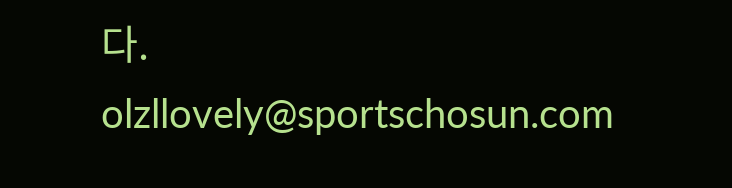다.
olzllovely@sportschosun.com